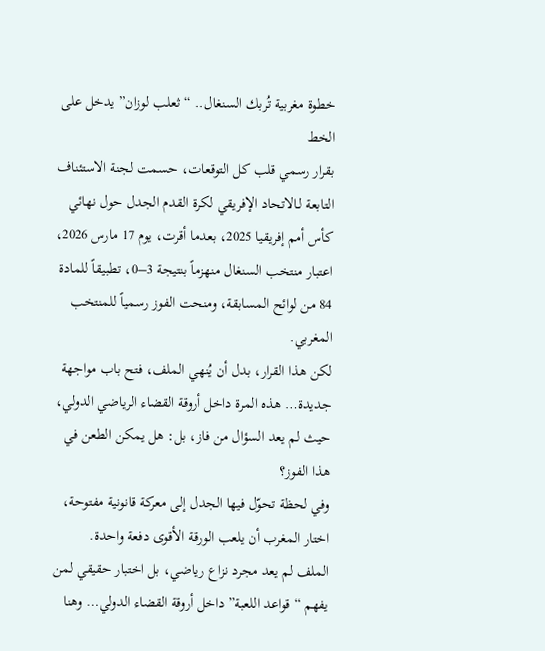خطوة مغربية تُربك السنغال.. “ثعلب لوزان” يدخل على الخط
بقرار رسمي قلب كل التوقعات، حسمت لجنة الاستئناف التابعة لـالاتحاد الإفريقي لكرة القدم الجدل حول نهائي كأس أمم إفريقيا 2025، بعدما أقرت، يوم 17 مارس 2026، اعتبار منتخب السنغال منهزماً بنتيجة 3–0، تطبيقاً للمادة 84 من لوائح المسابقة، ومنحت الفوز رسمياً للمنتخب المغربي.
لكن هذا القرار، بدل أن يُنهي الملف، فتح باب مواجهة جديدة… هذه المرة داخل أروقة القضاء الرياضي الدولي، حيث لم يعد السؤال من فاز، بل: هل يمكن الطعن في هذا الفوز؟
وفي لحظة تحوّل فيها الجدل إلى معركة قانونية مفتوحة، اختار المغرب أن يلعب الورقة الأقوى دفعة واحدة.
الملف لم يعد مجرد نزاع رياضي، بل اختبار حقيقي لمن يفهم “قواعد اللعبة” داخل أروقة القضاء الدولي… وهنا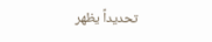تحديداً يظهر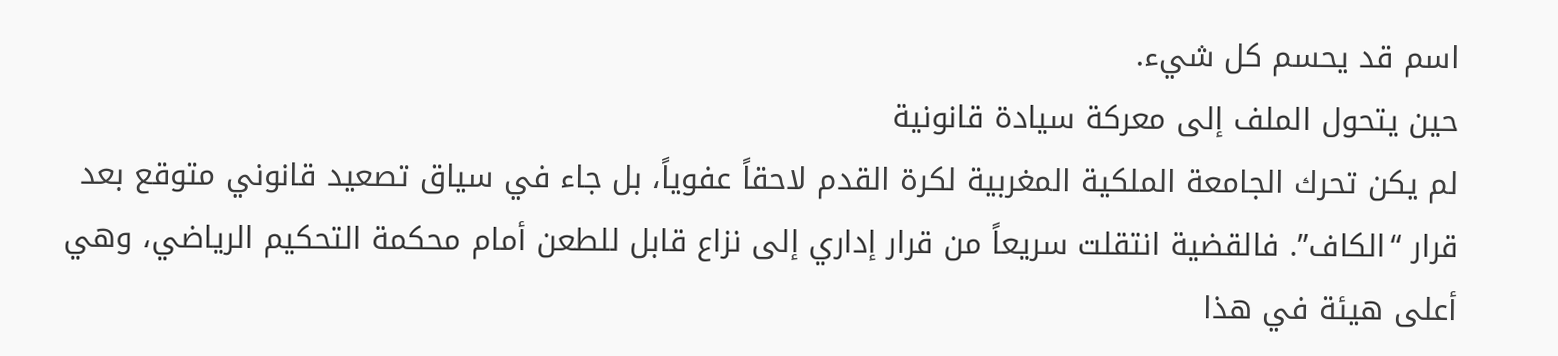اسم قد يحسم كل شيء.
حين يتحول الملف إلى معركة سيادة قانونية
لم يكن تحرك الجامعة الملكية المغربية لكرة القدم لاحقاً عفوياً، بل جاء في سياق تصعيد قانوني متوقع بعد قرار “الكاف”. فالقضية انتقلت سريعاً من قرار إداري إلى نزاع قابل للطعن أمام محكمة التحكيم الرياضي، وهي أعلى هيئة في هذا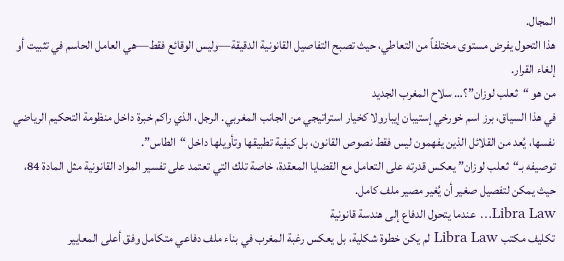المجال.
هذا التحول يفرض مستوى مختلفاً من التعاطي، حيث تصبح التفاصيل القانونية الدقيقة—وليس الوقائع فقط—هي العامل الحاسم في تثبيت أو إلغاء القرار.
من هو “ثعلب لوزان”؟… سلاح المغرب الجديد
في هذا السياق، برز اسم خورخي إستيبان إيبارولا كخيار استراتيجي من الجانب المغربي. الرجل، الذي راكم خبرة داخل منظومة التحكيم الرياضي نفسها، يُعد من القلائل الذين يفهمون ليس فقط نصوص القانون، بل كيفية تطبيقها وتأويلها داخل “الطاس”.
توصيفه بـ“ثعلب لوزان” يعكس قدرته على التعامل مع القضايا المعقدة، خاصة تلك التي تعتمد على تفسير المواد القانونية مثل المادة 84، حيث يمكن لتفصيل صغير أن يُغير مصير ملف كامل.
Libra Law… عندما يتحول الدفاع إلى هندسة قانونية
تكليف مكتب Libra Law لم يكن خطوة شكلية، بل يعكس رغبة المغرب في بناء ملف دفاعي متكامل وفق أعلى المعايير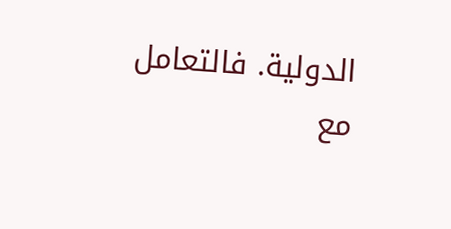الدولية. فالتعامل مع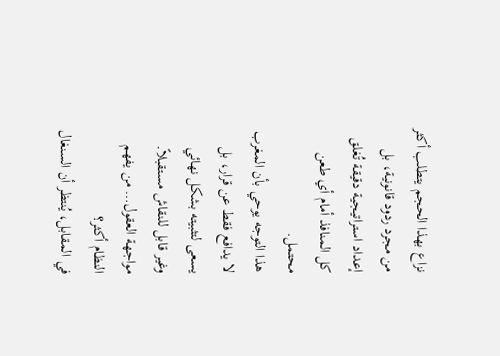نزاع بهذا الحجم يتطلب أكثر من مجرد ردود قانونية، بل إعداد استراتيجية دقيقة تُغلق كل المنافذ أمام أي طعن محتمل.
هذا التوجه يوحي بأن المغرب لا يدافع فقط عن قرار، بل يسعى لتثبيته بشكل نهائي وغير قابل للنقاش مستقبلاً.
مواجهة العقول… من يفهم النظام أكثر؟
في المقابل، يُنتظر أن السنغال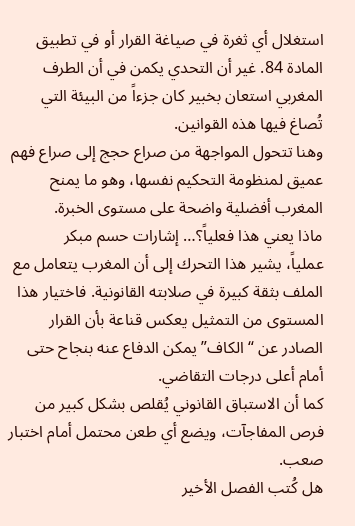استغلال أي ثغرة في صياغة القرار أو في تطبيق المادة 84. غير أن التحدي يكمن في أن الطرف المغربي استعان بخبير كان جزءاً من البيئة التي تُصاغ فيها هذه القوانين.
وهنا تتحول المواجهة من صراع حجج إلى صراع فهم عميق لمنظومة التحكيم نفسها، وهو ما يمنح المغرب أفضلية واضحة على مستوى الخبرة.
ماذا يعني هذا فعلياً؟… إشارات حسم مبكر
عملياً، يشير هذا التحرك إلى أن المغرب يتعامل مع الملف بثقة كبيرة في صلابته القانونية. فاختيار هذا المستوى من التمثيل يعكس قناعة بأن القرار الصادر عن “الكاف” يمكن الدفاع عنه بنجاح حتى أمام أعلى درجات التقاضي.
كما أن الاستباق القانوني يُقلص بشكل كبير من فرص المفاجآت، ويضع أي طعن محتمل أمام اختبار صعب.
هل كُتب الفصل الأخير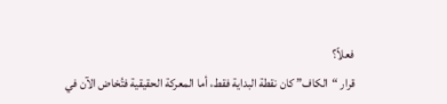فعلاً؟
قرار “الكاف” كان نقطة البداية فقط، أما المعركة الحقيقية فتُخاض الآن في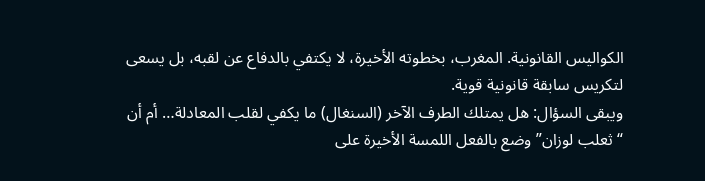الكواليس القانونية. المغرب، بخطوته الأخيرة، لا يكتفي بالدفاع عن لقبه، بل يسعى لتكريس سابقة قانونية قوية.
ويبقى السؤال: هل يمتلك الطرف الآخر (السنغال) ما يكفي لقلب المعادلة… أم أن “ثعلب لوزان” وضع بالفعل اللمسة الأخيرة على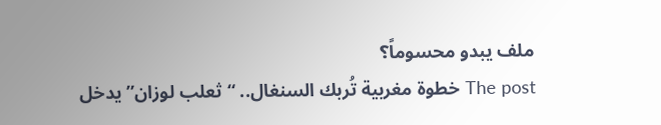ملف يبدو محسوماً؟
The post خطوة مغربية تُربك السنغال.. “ثعلب لوزان” يدخل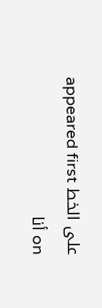على الخط appeared first on أنا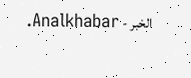الخبر - Analkhabar.